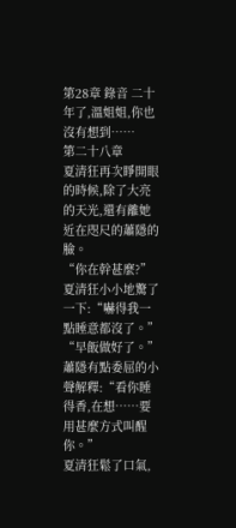第28章 錄音 二十年了,溫姐姐,你也沒有想到……
第二十八章
夏清狂再次睜開眼的時候,除了大亮的天光,還有離她近在咫尺的蕭隱的臉。
“你在幹甚麼?”夏清狂小小地驚了一下:“嚇得我一點睡意都沒了。”
“早飯做好了。”蕭隱有點委屈的小聲解釋:“看你睡得香,在想……要用甚麼方式叫醒你。”
夏清狂鬆了口氣,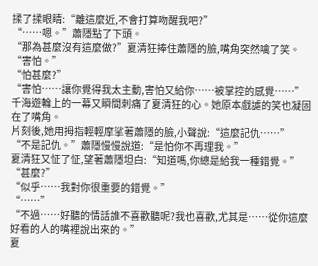揉了揉眼睛:“離這麼近,不會打算吻醒我吧?”
“……嗯。”蕭隱點了下頭。
“那為甚麼沒有這麼做?”夏清狂捧住蕭隱的臉,嘴角突然噙了笑。
“害怕。”
“怕甚麼?”
“害怕……讓你覺得我太主動,害怕又給你……被掌控的感覺……”
千海遊輪上的一幕又瞬間刺痛了夏清狂的心。她原本戲謔的笑也凝固在了嘴角。
片刻後,她用拇指輕輕摩挲著蕭隱的臉,小聲說:“這麼記仇……”
“不是記仇。”蕭隱慢慢說道:“是怕你不再理我。”
夏清狂又怔了怔,望著蕭隱坦白:“知道嗎,你總是給我一種錯覺。”
“甚麼?”
“似乎……我對你很重要的錯覺。”
“……”
“不過……好聽的情話誰不喜歡聽呢?我也喜歡,尤其是……從你這麼好看的人的嘴裡說出來的。”
夏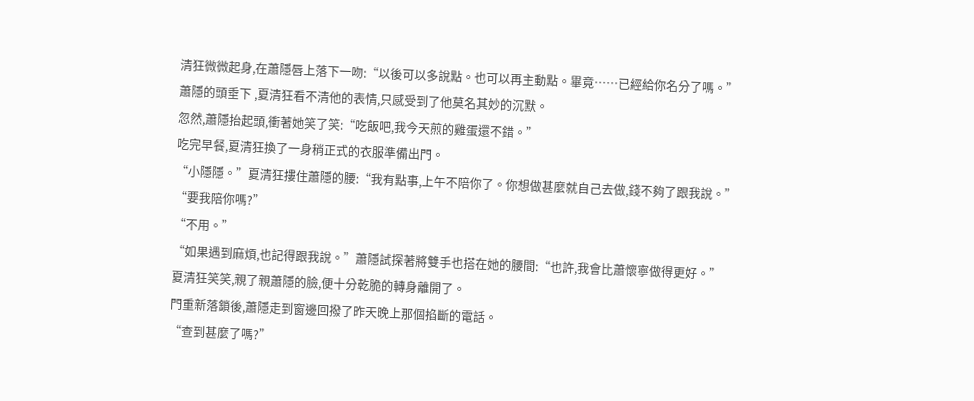清狂微微起身,在蕭隱唇上落下一吻:“以後可以多說點。也可以再主動點。畢竟……已經給你名分了嗎。”
蕭隱的頭垂下 ,夏清狂看不清他的表情,只感受到了他莫名其妙的沉默。
忽然,蕭隱抬起頭,衝著她笑了笑:“吃飯吧,我今天煎的雞蛋還不錯。”
吃完早餐,夏清狂換了一身稍正式的衣服準備出門。
“小隱隱。”夏清狂摟住蕭隱的腰:“我有點事,上午不陪你了。你想做甚麼就自己去做,錢不夠了跟我說。”
“要我陪你嗎?”
“不用。”
“如果遇到麻煩,也記得跟我說。”蕭隱試探著將雙手也搭在她的腰間:“也許,我會比蕭懷寧做得更好。”
夏清狂笑笑,親了親蕭隱的臉,便十分乾脆的轉身離開了。
門重新落鎖後,蕭隱走到窗邊回撥了昨天晚上那個掐斷的電話。
“查到甚麼了嗎?”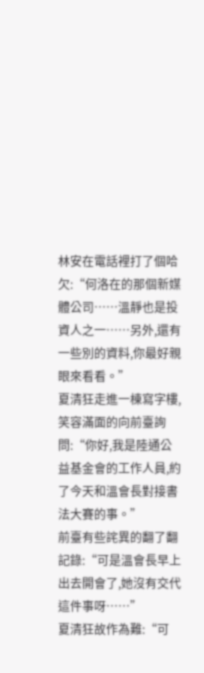林安在電話裡打了個哈欠:“何洛在的那個新媒體公司……溫靜也是投資人之一……另外,還有一些別的資料,你最好親眼來看看。”
夏清狂走進一棟寫字樓,笑容滿面的向前臺詢問:“你好,我是陸通公益基金會的工作人員,約了今天和溫會長對接書法大賽的事。”
前臺有些詫異的翻了翻記錄:“可是溫會長早上出去開會了,她沒有交代這件事呀……”
夏清狂故作為難:“可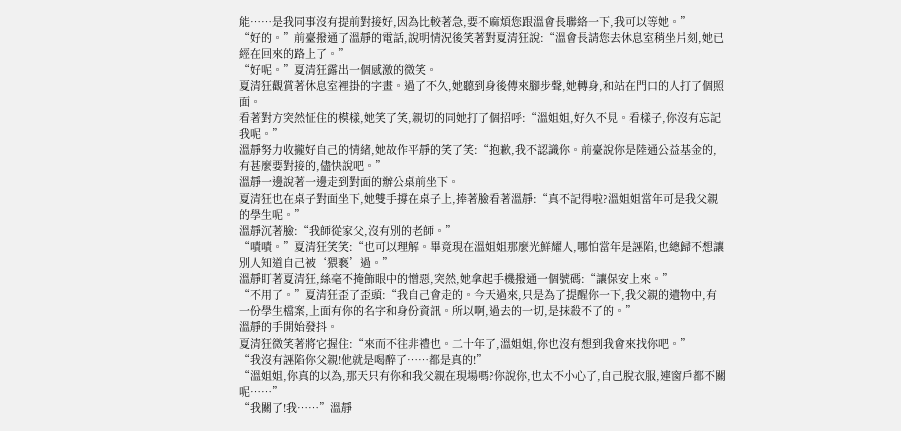能……是我同事沒有提前對接好,因為比較著急,要不麻煩您跟溫會長聯絡一下,我可以等她。”
“好的。”前臺撥通了溫靜的電話,說明情況後笑著對夏清狂說:“溫會長請您去休息室稍坐片刻,她已經在回來的路上了。”
“好呢。”夏清狂露出一個感激的微笑。
夏清狂觀賞著休息室裡掛的字畫。過了不久,她聽到身後傳來腳步聲,她轉身,和站在門口的人打了個照面。
看著對方突然怔住的模樣,她笑了笑,親切的同她打了個招呼:“溫姐姐,好久不見。看樣子,你沒有忘記我呢。”
溫靜努力收攏好自己的情緒,她故作平靜的笑了笑:“抱歉,我不認識你。前臺說你是陸通公益基金的,有甚麼要對接的,儘快說吧。”
溫靜一邊說著一邊走到對面的辦公桌前坐下。
夏清狂也在桌子對面坐下,她雙手撐在桌子上,捧著臉看著溫靜:“真不記得啦?溫姐姐當年可是我父親的學生呢。”
溫靜沉著臉:“我師從家父,沒有別的老師。”
“嘖嘖。”夏清狂笑笑:“也可以理解。畢竟現在溫姐姐那麼光鮮耀人,哪怕當年是誣陷,也總歸不想讓別人知道自己被‘猥褻’過。”
溫靜盯著夏清狂,絲毫不掩飾眼中的憎惡,突然,她拿起手機撥通一個號碼:“讓保安上來。”
“不用了。”夏清狂歪了歪頭:“我自己會走的。今天過來,只是為了提醒你一下,我父親的遺物中,有一份學生檔案,上面有你的名字和身份資訊。所以啊,過去的一切,是抹殺不了的。”
溫靜的手開始發抖。
夏清狂微笑著將它握住:“來而不往非禮也。二十年了,溫姐姐,你也沒有想到我會來找你吧。”
“我沒有誣陷你父親!他就是喝醉了……都是真的!”
“溫姐姐,你真的以為,那天只有你和我父親在現場嗎?你說你,也太不小心了,自己脫衣服,連窗戶都不關呢……”
“我關了!我……”溫靜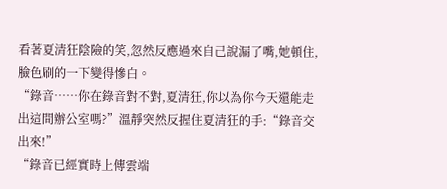看著夏清狂陰險的笑,忽然反應過來自己說漏了嘴,她頓住,臉色刷的一下變得慘白。
“錄音……你在錄音對不對,夏清狂,你以為你今天還能走出這間辦公室嗎?”溫靜突然反握住夏清狂的手:“錄音交出來!”
“錄音已經實時上傳雲端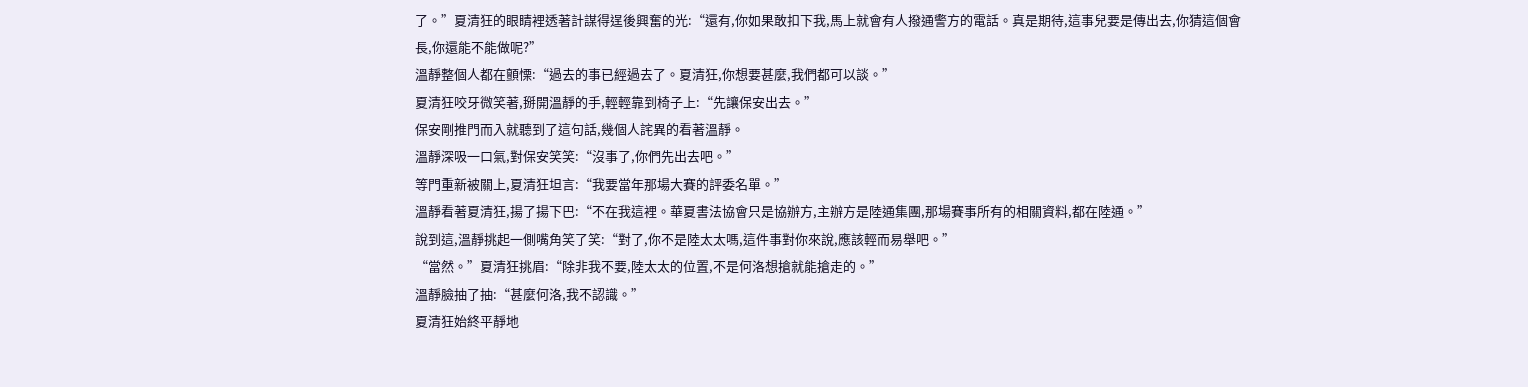了。”夏清狂的眼睛裡透著計謀得逞後興奮的光:“還有,你如果敢扣下我,馬上就會有人撥通警方的電話。真是期待,這事兒要是傳出去,你猜這個會長,你還能不能做呢?”
溫靜整個人都在顫慄:“過去的事已經過去了。夏清狂,你想要甚麼,我們都可以談。”
夏清狂咬牙微笑著,掰開溫靜的手,輕輕靠到椅子上:“先讓保安出去。”
保安剛推門而入就聽到了這句話,幾個人詫異的看著溫靜。
溫靜深吸一口氣,對保安笑笑:“沒事了,你們先出去吧。”
等門重新被關上,夏清狂坦言:“我要當年那場大賽的評委名單。”
溫靜看著夏清狂,揚了揚下巴:“不在我這裡。華夏書法協會只是協辦方,主辦方是陸通集團,那場賽事所有的相關資料,都在陸通。”
說到這,溫靜挑起一側嘴角笑了笑:“對了,你不是陸太太嗎,這件事對你來說,應該輕而易舉吧。”
“當然。”夏清狂挑眉:“除非我不要,陸太太的位置,不是何洛想搶就能搶走的。”
溫靜臉抽了抽:“甚麼何洛,我不認識。”
夏清狂始終平靜地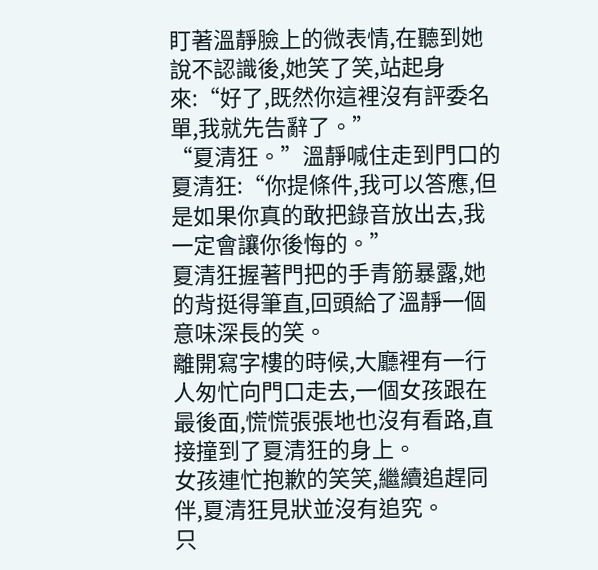盯著溫靜臉上的微表情,在聽到她說不認識後,她笑了笑,站起身來:“好了,既然你這裡沒有評委名單,我就先告辭了。”
“夏清狂。”溫靜喊住走到門口的夏清狂:“你提條件,我可以答應,但是如果你真的敢把錄音放出去,我一定會讓你後悔的。”
夏清狂握著門把的手青筋暴露,她的背挺得筆直,回頭給了溫靜一個意味深長的笑。
離開寫字樓的時候,大廳裡有一行人匆忙向門口走去,一個女孩跟在最後面,慌慌張張地也沒有看路,直接撞到了夏清狂的身上。
女孩連忙抱歉的笑笑,繼續追趕同伴,夏清狂見狀並沒有追究。
只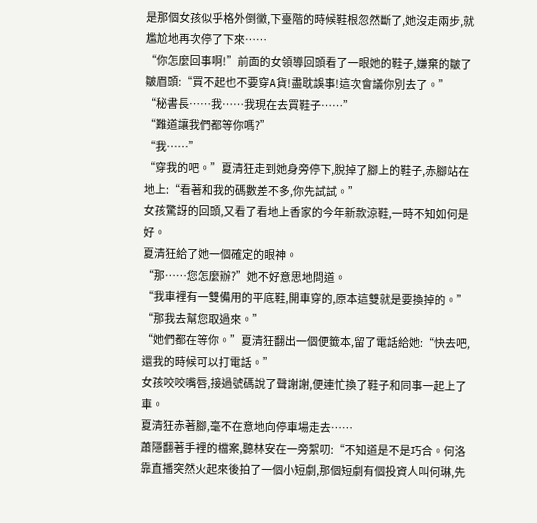是那個女孩似乎格外倒黴,下臺階的時候鞋根忽然斷了,她沒走兩步,就尷尬地再次停了下來……
“你怎麼回事啊!”前面的女領導回頭看了一眼她的鞋子,嫌棄的皺了皺眉頭:“買不起也不要穿A貨!盡耽誤事!這次會議你別去了。”
“秘書長……我……我現在去買鞋子……”
“難道讓我們都等你嗎?”
“我……”
“穿我的吧。”夏清狂走到她身旁停下,脫掉了腳上的鞋子,赤腳站在地上:“看著和我的碼數差不多,你先試試。”
女孩驚訝的回頭,又看了看地上香家的今年新款涼鞋,一時不知如何是好。
夏清狂給了她一個確定的眼神。
“那……您怎麼辦?”她不好意思地問道。
“我車裡有一雙備用的平底鞋,開車穿的,原本這雙就是要換掉的。”
“那我去幫您取過來。”
“她們都在等你。”夏清狂翻出一個便籤本,留了電話給她:“快去吧,還我的時候可以打電話。”
女孩咬咬嘴唇,接過號碼說了聲謝謝,便連忙換了鞋子和同事一起上了車。
夏清狂赤著腳,毫不在意地向停車場走去……
蕭隱翻著手裡的檔案,聽林安在一旁絮叨:“不知道是不是巧合。何洛靠直播突然火起來後拍了一個小短劇,那個短劇有個投資人叫何琳,先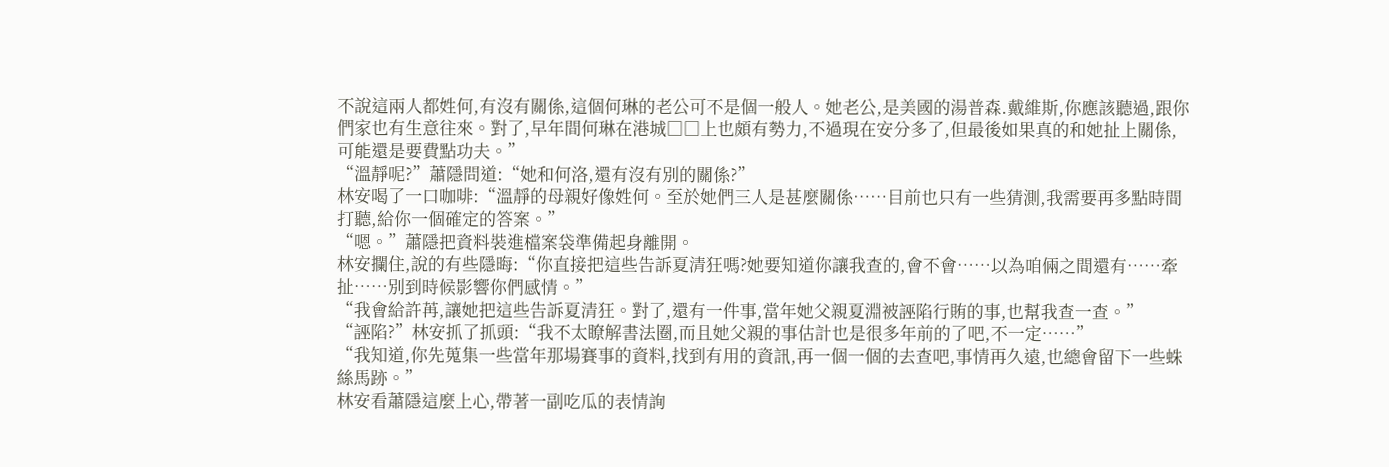不說這兩人都姓何,有沒有關係,這個何琳的老公可不是個一般人。她老公,是美國的湯普森.戴維斯,你應該聽過,跟你們家也有生意往來。對了,早年間何琳在港城□□上也頗有勢力,不過現在安分多了,但最後如果真的和她扯上關係,可能還是要費點功夫。”
“溫靜呢?”蕭隱問道:“她和何洛,還有沒有別的關係?”
林安喝了一口咖啡:“溫靜的母親好像姓何。至於她們三人是甚麼關係……目前也只有一些猜測,我需要再多點時間打聽,給你一個確定的答案。”
“嗯。”蕭隱把資料裝進檔案袋準備起身離開。
林安攔住,說的有些隱晦:“你直接把這些告訴夏清狂嗎?她要知道你讓我查的,會不會……以為咱倆之間還有……牽扯……別到時候影響你們感情。”
“我會給許苒,讓她把這些告訴夏清狂。對了,還有一件事,當年她父親夏淵被誣陷行賄的事,也幫我查一查。”
“誣陷?”林安抓了抓頭:“我不太瞭解書法圈,而且她父親的事估計也是很多年前的了吧,不一定……”
“我知道,你先蒐集一些當年那場賽事的資料,找到有用的資訊,再一個一個的去查吧,事情再久遠,也總會留下一些蛛絲馬跡。”
林安看蕭隱這麼上心,帶著一副吃瓜的表情詢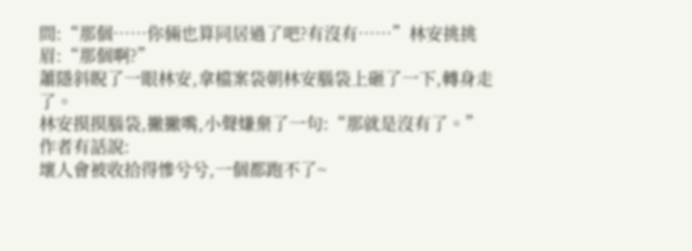問:“那個……你倆也算同居過了吧?有沒有……”林安挑挑眉:“那個啊?”
蕭隱斜睨了一眼林安,拿檔案袋朝林安腦袋上砸了一下,轉身走了。
林安摸摸腦袋,撇撇嘴,小聲嫌棄了一句:“那就是沒有了。”
作者有話說:
壞人會被收拾得慘兮兮,一個都跑不了~